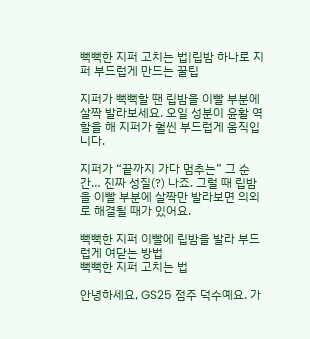뻑뻑한 지퍼 고치는 법|립밤 하나로 지퍼 부드럽게 만드는 꿀팁

지퍼가 뻑뻑할 땐 립밤을 이빨 부분에 살짝 발라보세요. 오일 성분이 윤활 역할을 해 지퍼가 훨씬 부드럽게 움직입니다.

지퍼가 “끝까지 가다 멈추는” 그 순간… 진짜 성질(?) 나죠. 그럴 때 립밤을 이빨 부분에 살짝만 발라보면 의외로 해결될 때가 있어요.

뻑뻑한 지퍼 이빨에 립밤을 발라 부드럽게 여닫는 방법
뻑뻑한 지퍼 고치는 법

안녕하세요, GS25 점주 덕수예요. 가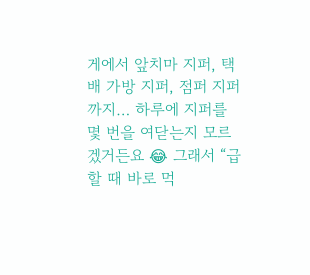게에서 앞치마 지퍼, 택배 가방 지퍼, 점퍼 지퍼까지… 하루에 지퍼를 몇 번을 여닫는지 모르겠거든요 😂 그래서 “급할 때 바로 먹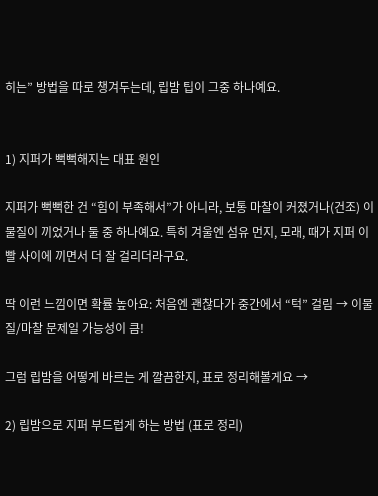히는” 방법을 따로 챙겨두는데, 립밤 팁이 그중 하나예요.


1) 지퍼가 뻑뻑해지는 대표 원인

지퍼가 뻑뻑한 건 “힘이 부족해서”가 아니라, 보통 마찰이 커졌거나(건조) 이물질이 끼었거나 둘 중 하나예요. 특히 겨울엔 섬유 먼지, 모래, 때가 지퍼 이빨 사이에 끼면서 더 잘 걸리더라구요.

딱 이런 느낌이면 확률 높아요: 처음엔 괜찮다가 중간에서 “턱” 걸림 → 이물질/마찰 문제일 가능성이 큼!

그럼 립밤을 어떻게 바르는 게 깔끔한지, 표로 정리해볼게요 →

2) 립밤으로 지퍼 부드럽게 하는 방법 (표로 정리)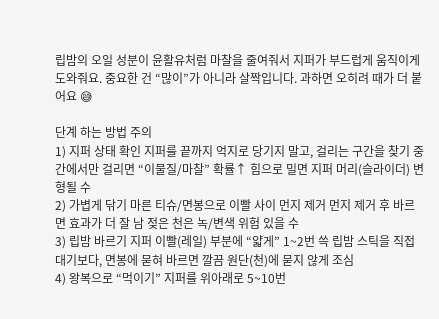립밤의 오일 성분이 윤활유처럼 마찰을 줄여줘서 지퍼가 부드럽게 움직이게 도와줘요. 중요한 건 “많이”가 아니라 살짝입니다. 과하면 오히려 때가 더 붙어요 😅

단계 하는 방법 주의
1) 지퍼 상태 확인 지퍼를 끝까지 억지로 당기지 말고, 걸리는 구간을 찾기 중간에서만 걸리면 “이물질/마찰” 확률↑ 힘으로 밀면 지퍼 머리(슬라이더) 변형될 수
2) 가볍게 닦기 마른 티슈/면봉으로 이빨 사이 먼지 제거 먼지 제거 후 바르면 효과가 더 잘 남 젖은 천은 녹/변색 위험 있을 수
3) 립밤 바르기 지퍼 이빨(레일) 부분에 “얇게” 1~2번 쓱 립밤 스틱을 직접 대기보다, 면봉에 묻혀 바르면 깔끔 원단(천)에 묻지 않게 조심
4) 왕복으로 “먹이기” 지퍼를 위아래로 5~10번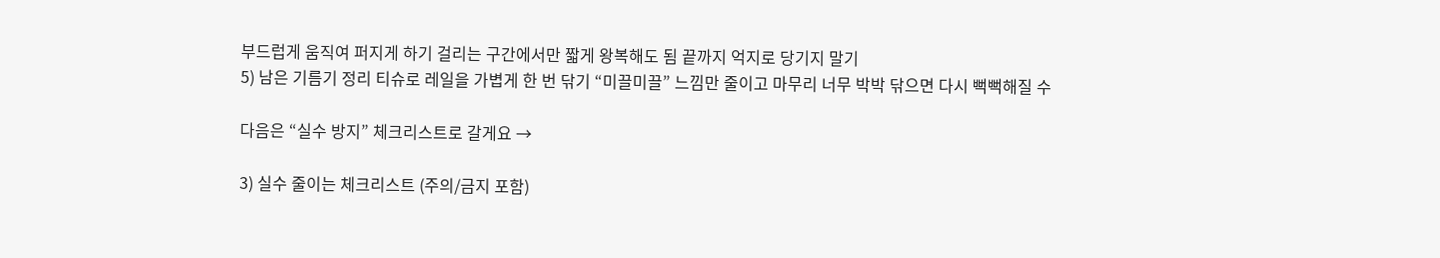부드럽게 움직여 퍼지게 하기 걸리는 구간에서만 짧게 왕복해도 됨 끝까지 억지로 당기지 말기
5) 남은 기름기 정리 티슈로 레일을 가볍게 한 번 닦기 “미끌미끌” 느낌만 줄이고 마무리 너무 박박 닦으면 다시 뻑뻑해질 수

다음은 “실수 방지” 체크리스트로 갈게요 →

3) 실수 줄이는 체크리스트 (주의/금지 포함)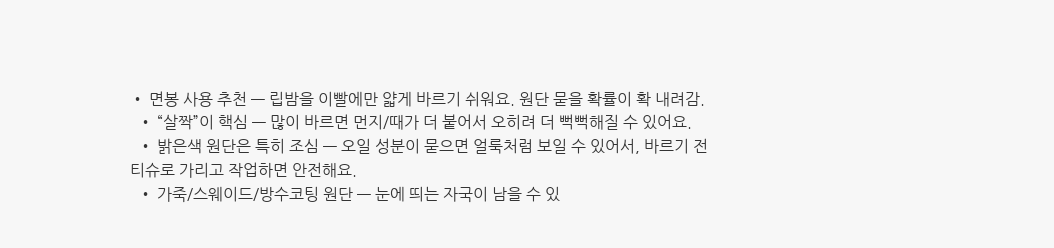• 면봉 사용 추천 — 립밤을 이빨에만 얇게 바르기 쉬워요. 원단 묻을 확률이 확 내려감.
  • “살짝”이 핵심 — 많이 바르면 먼지/때가 더 붙어서 오히려 더 뻑뻑해질 수 있어요.
  • 밝은색 원단은 특히 조심 — 오일 성분이 묻으면 얼룩처럼 보일 수 있어서, 바르기 전 티슈로 가리고 작업하면 안전해요.
  • 가죽/스웨이드/방수코팅 원단 — 눈에 띄는 자국이 남을 수 있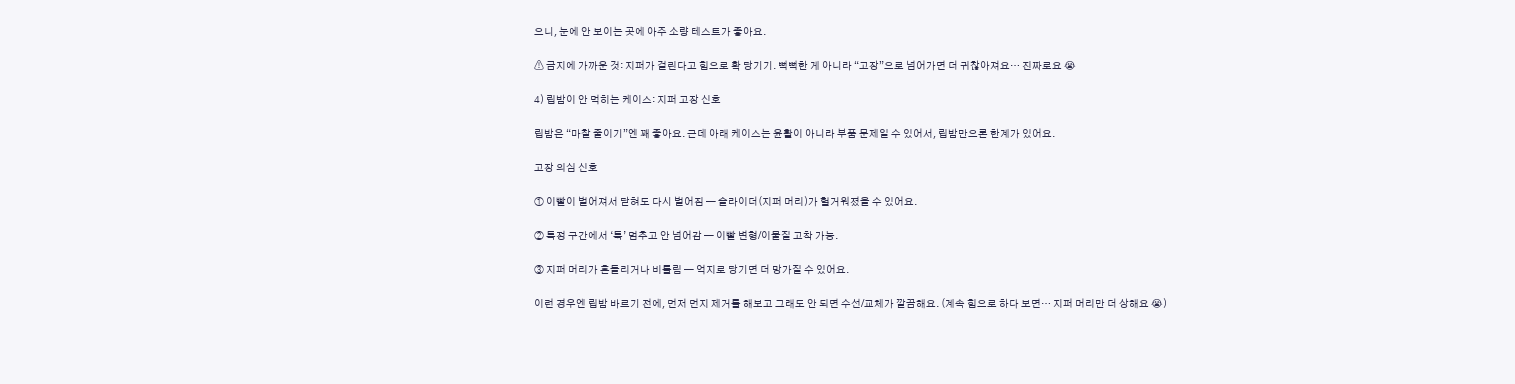으니, 눈에 안 보이는 곳에 아주 소량 테스트가 좋아요.

⚠ 금지에 가까운 것: 지퍼가 걸린다고 힘으로 확 당기기. 뻑뻑한 게 아니라 “고장”으로 넘어가면 더 귀찮아져요… 진짜로요 😭

4) 립밤이 안 먹히는 케이스: 지퍼 고장 신호

립밤은 “마찰 줄이기”엔 꽤 좋아요. 근데 아래 케이스는 윤활이 아니라 부품 문제일 수 있어서, 립밤만으론 한계가 있어요.

고장 의심 신호

① 이빨이 벌어져서 닫혀도 다시 벌어짐 — 슬라이더(지퍼 머리)가 헐거워졌을 수 있어요.

② 특정 구간에서 ‘툭’ 멈추고 안 넘어감 — 이빨 변형/이물질 고착 가능.

③ 지퍼 머리가 흔들리거나 비틀림 — 억지로 당기면 더 망가질 수 있어요.

이런 경우엔 립밤 바르기 전에, 먼저 먼지 제거를 해보고 그래도 안 되면 수선/교체가 깔끔해요. (계속 힘으로 하다 보면… 지퍼 머리만 더 상해요 😭)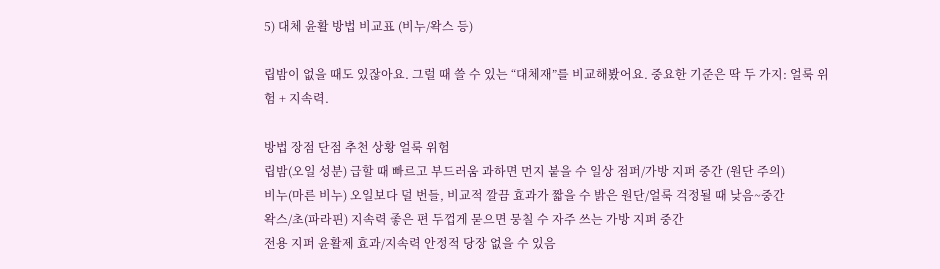5) 대체 윤활 방법 비교표 (비누/왁스 등)

립밤이 없을 때도 있잖아요. 그럴 때 쓸 수 있는 “대체재”를 비교해봤어요. 중요한 기준은 딱 두 가지: 얼룩 위험 + 지속력.

방법 장점 단점 추천 상황 얼룩 위험
립밤(오일 성분) 급할 때 빠르고 부드러움 과하면 먼지 붙을 수 일상 점퍼/가방 지퍼 중간 (원단 주의)
비누(마른 비누) 오일보다 덜 번들, 비교적 깔끔 효과가 짧을 수 밝은 원단/얼룩 걱정될 때 낮음~중간
왁스/초(파라핀) 지속력 좋은 편 두껍게 묻으면 뭉칠 수 자주 쓰는 가방 지퍼 중간
전용 지퍼 윤활제 효과/지속력 안정적 당장 없을 수 있음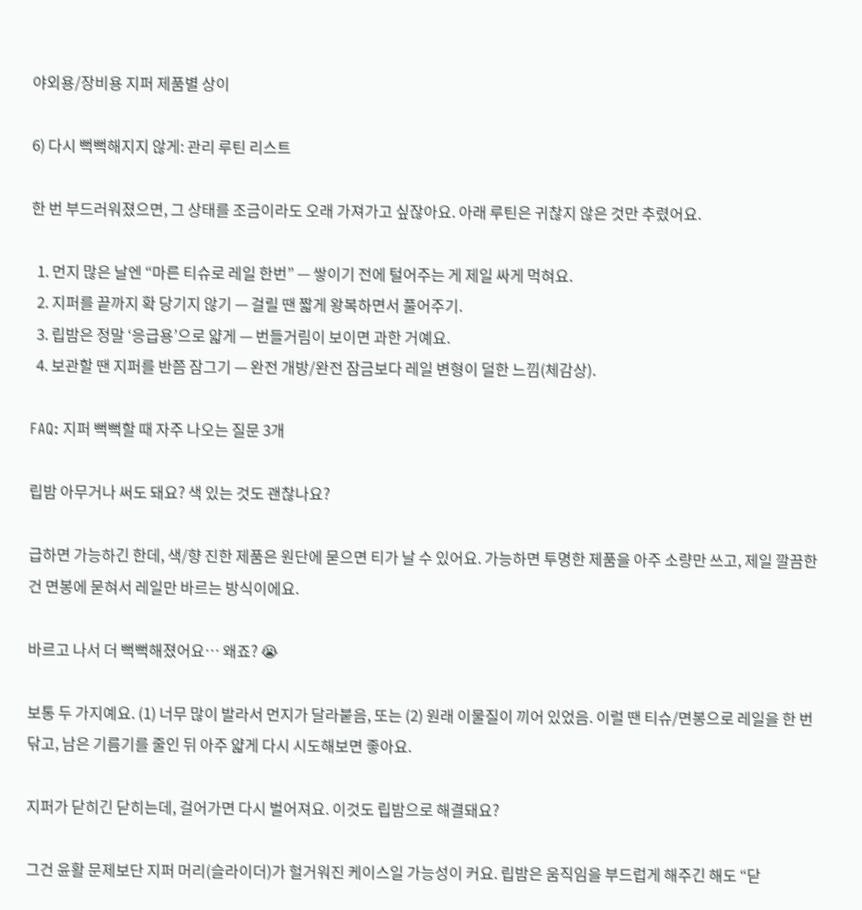야외용/장비용 지퍼 제품별 상이

6) 다시 뻑뻑해지지 않게: 관리 루틴 리스트

한 번 부드러워졌으면, 그 상태를 조금이라도 오래 가져가고 싶잖아요. 아래 루틴은 귀찮지 않은 것만 추렸어요.

  1. 먼지 많은 날엔 “마른 티슈로 레일 한번” — 쌓이기 전에 털어주는 게 제일 싸게 먹혀요.
  2. 지퍼를 끝까지 확 당기지 않기 — 걸릴 땐 짧게 왕복하면서 풀어주기.
  3. 립밤은 정말 ‘응급용’으로 얇게 — 번들거림이 보이면 과한 거예요.
  4. 보관할 땐 지퍼를 반쯤 잠그기 — 완전 개방/완전 잠금보다 레일 변형이 덜한 느낌(체감상).

FAQ: 지퍼 뻑뻑할 때 자주 나오는 질문 3개

립밤 아무거나 써도 돼요? 색 있는 것도 괜찮나요?

급하면 가능하긴 한데, 색/향 진한 제품은 원단에 묻으면 티가 날 수 있어요. 가능하면 투명한 제품을 아주 소량만 쓰고, 제일 깔끔한 건 면봉에 묻혀서 레일만 바르는 방식이에요.

바르고 나서 더 뻑뻑해졌어요… 왜죠? 😭

보통 두 가지예요. (1) 너무 많이 발라서 먼지가 달라붙음, 또는 (2) 원래 이물질이 끼어 있었음. 이럴 땐 티슈/면봉으로 레일을 한 번 닦고, 남은 기름기를 줄인 뒤 아주 얇게 다시 시도해보면 좋아요.

지퍼가 닫히긴 닫히는데, 걸어가면 다시 벌어져요. 이것도 립밤으로 해결돼요?

그건 윤활 문제보단 지퍼 머리(슬라이더)가 헐거워진 케이스일 가능성이 커요. 립밤은 움직임을 부드럽게 해주긴 해도 “닫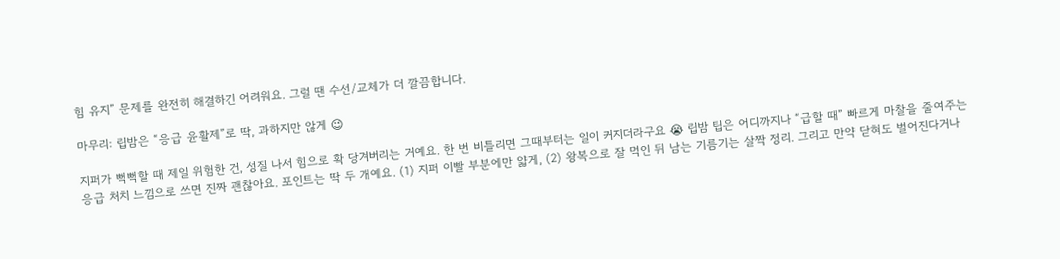힘 유지” 문제를 완전히 해결하긴 어려워요. 그럴 땐 수선/교체가 더 깔끔합니다.

마무리: 립밤은 “응급 윤활제”로 딱, 과하지만 않게 😉

지퍼가 뻑뻑할 때 제일 위험한 건, 성질 나서 힘으로 확 당겨버리는 거예요. 한 번 비틀리면 그때부터는 일이 커지더라구요 😭 립밤 팁은 어디까지나 “급할 때” 빠르게 마찰을 줄여주는 응급 처치 느낌으로 쓰면 진짜 괜찮아요. 포인트는 딱 두 개예요. (1) 지퍼 이빨 부분에만 얇게, (2) 왕복으로 잘 먹인 뒤 남는 기름기는 살짝 정리. 그리고 만약 닫혀도 벌어진다거나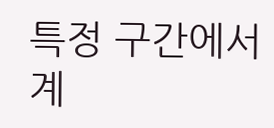특정 구간에서 계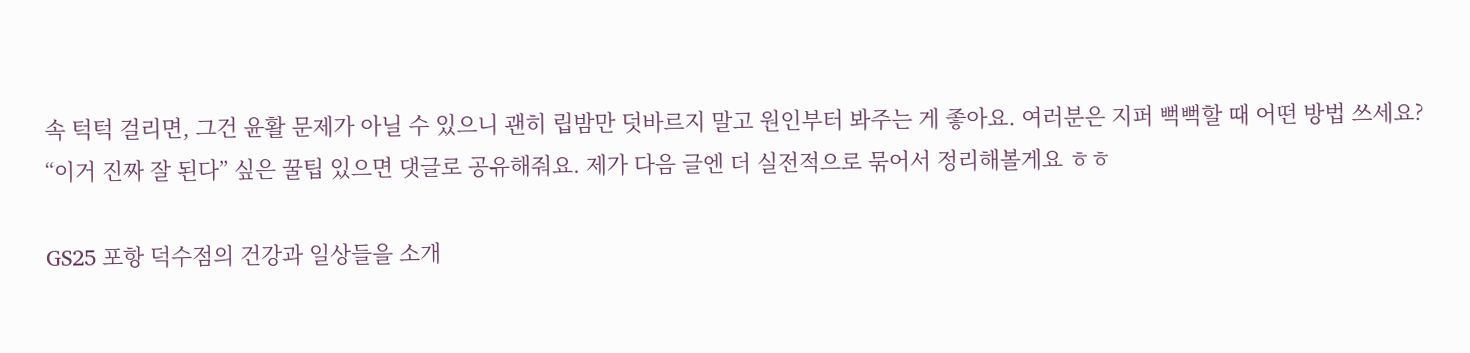속 턱턱 걸리면, 그건 윤활 문제가 아닐 수 있으니 괜히 립밤만 덧바르지 말고 원인부터 봐주는 게 좋아요. 여러분은 지퍼 뻑뻑할 때 어떤 방법 쓰세요? “이거 진짜 잘 된다” 싶은 꿀팁 있으면 댓글로 공유해줘요. 제가 다음 글엔 더 실전적으로 묶어서 정리해볼게요 ㅎㅎ

GS25 포항 덕수점의 건강과 일상들을 소개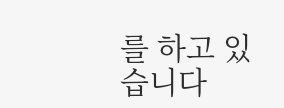를 하고 있습니다